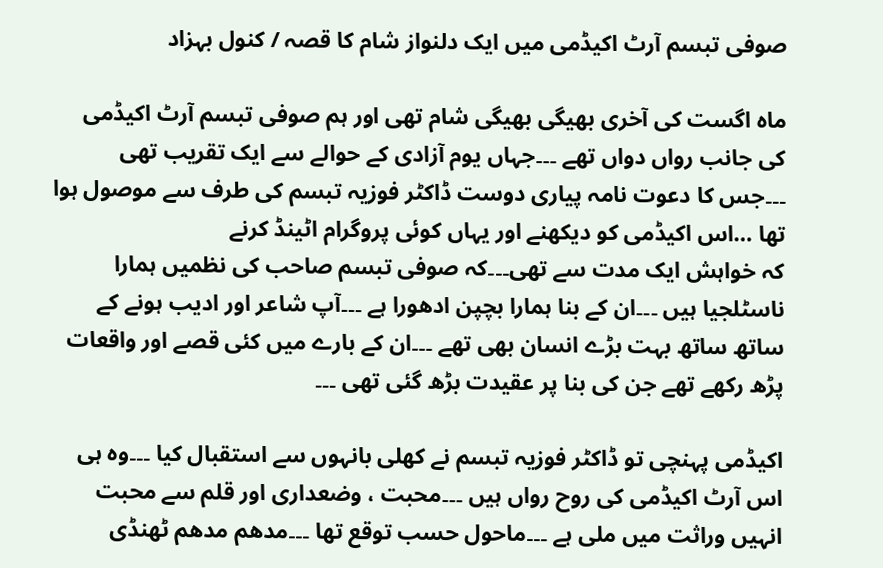صوفی تبسم آرٹ اکیڈمی میں ایک دلنواز شام کا قصہ / کنول بہزاد

ماہ اگست کی آخری بھیگی بھیگی شام تھی اور ہم صوفی تبسم آرٹ اکیڈمی کی جانب رواں دواں تھے ۔۔۔جہاں یوم آزادی کے حوالے سے ایک تقریب تھی ۔۔۔جس کا دعوت نامہ پیاری دوست ڈاکٹر فوزیہ تبسم کی طرف سے موصول ہوا تھا …اس اکیڈمی کو دیکھنے اور یہاں کوئی پروگرام اٹینڈ کرنے
کہ خواہش ایک مدت سے تھی۔۔۔کہ صوفی تبسم صاحب کی نظمیں ہمارا ناسٹلجیا ہیں ۔۔۔ان کے بنا ہمارا بچپن ادھورا ہے ۔۔۔آپ شاعر اور ادیب ہونے کے ساتھ ساتھ بہت بڑے انسان بھی تھے ۔۔۔ان کے بارے میں کئی قصے اور واقعات پڑھ رکھے تھے جن کی بنا پر عقیدت بڑھ گئی تھی ۔۔۔

اکیڈمی پہنچی تو ڈاکٹر فوزیہ تبسم نے کھلی بانہوں سے استقبال کیا ۔۔۔وہ ہی اس آرٹ اکیڈمی کی روح رواں ہیں ۔۔۔محبت ، وضعداری اور قلم سے محبت انہیں وراثت میں ملی ہے ۔۔۔ماحول حسب توقع تھا ۔۔۔مدھم مدھم ٹھنڈی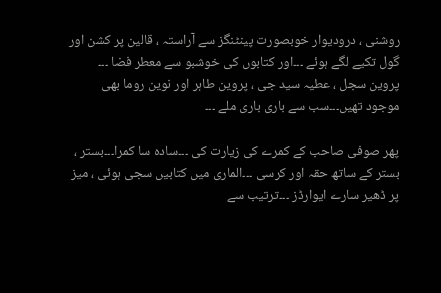روشنی ، درودیوار خوبصورت پینٹنگز سے آراستہ ، قالین پر کشن اور گول تکیے لگے ہوئے ۔۔۔اور کتابوں کی خوشبو سے معطر فضا ۔۔۔
پروین سجل ، عطیہ سید جی ، پروین طاہر اور نوین روما بھی موجود تھیں۔۔۔سب سے باری باری ملے ۔۔۔

پھر صوفی صاحب کے کمرے کی زیارت کی ۔۔۔سادہ سا کمرا۔۔۔بستر ، بستر کے ساتھ حقہ اور کرسی ۔۔۔الماری میں کتابیں سجی ہوئی ، میز پر ڈھیر سارے ایوارڈز ۔۔۔ترتیب سے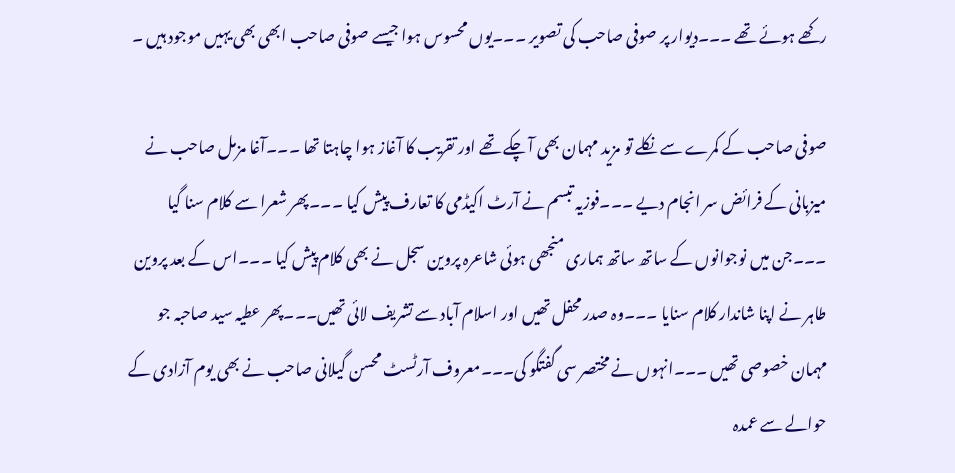رکھے ہوئے تھے ۔۔۔دیوار پر صوفی صاحب کی تصویر ۔۔۔یوں محسوس ہوا جیسے صوفی صاحب ابھی بھی یہیں موجود ہیں ۔

صوفی صاحب کے کمرے سے نکلے تو مزید مہمان بھی آ چکے تھے اور تقریب کا آغاز ہوا چاہتا تھا ۔۔۔آغا مزمل صاحب نے میزبانی کے فرائض سر انجام دیے ۔۔۔فوزیہ تبسم نے آرٹ اکیڈمی کا تعارف پیش کیا ۔۔۔پھر شعرا سے کلام سنا گیا ۔۔۔جن میں نوجوانوں کے ساتھ ساتھ ہماری منجھی ہوئی شاعرہ پروین سجل نے بھی کلام پیش کیا ۔۔۔اس کے بعد پروین طاہر نے اپنا شاندار کلام سنایا ۔۔۔وہ صدر محفل تھیں اور اسلام آباد سے تشریف لائی تھیں۔۔۔پھر عطیہ سید صاحبہ جو مہمان خصوصی تھیں ۔۔۔انہوں نے مختصر سی گفتگو کی۔۔۔معروف آرٹسٹ محسن گیلانی صاحب نے بھی یوم آزادی کے حوالے سے عمدہ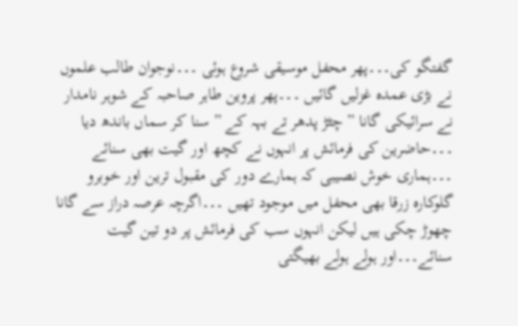گفتگو کی۔۔۔پھر محفل موسیقی شروع ہوئی ۔۔۔نوجوان طالب علموں نے بڑی عمدہ غزلیں گائیں ۔۔۔پھر پروین طاہر صاحبہ کے شوہر نامدار نے سرائیکی گانا ” چٹڑ پدھر تے بہہ کے ” سنا کر سماں باندھ دیا ۔۔۔حاضرین کی فرمائش پر انہوں نے کچھ اور گیت بھی سنائے ۔۔۔ہماری خوش نصیبی کہ ہمارے دور کی مقبول ترین اور خوبرو گلوکارہ زرقا بھی محفل میں موجود تھیں ۔۔۔اگرچہ عرصہ دراز سے گانا چھوڑ چکی ہیں لیکن انہوں سب کی فرمائش پر دو تین گیت سنائے۔۔۔اور ہولے ہولے بھیگتی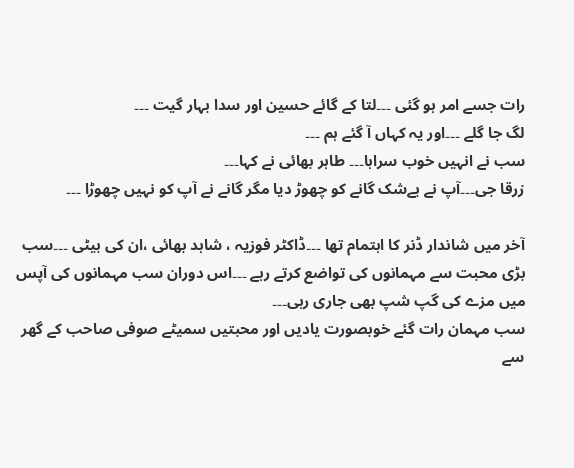رات جسے امر ہو گئی ۔۔۔لتا کے گائے حسین اور سدا بہار گیت ۔۔۔
لگ جا گلے ۔۔۔اور یہ کہاں آ گئے ہم ۔۔۔
سب نے انہیں خوب سراہا۔۔۔ طاہر بھائی نے کہا۔۔۔
زرقا جی۔۔۔آپ نے بےشک گانے کو چھوڑ دیا مگر گانے نے آپ کو نہیں چھوڑا ۔۔۔

آخر میں شاندار ڈنر کا اہتمام تھا ۔۔۔ڈاکٹر فوزیہ ، شاہد بھائی ،ان کی بیٹی ۔۔۔سب بڑی محبت سے مہمانوں کی تواضع کرتے رہے ۔۔۔اس دوران سب مہمانوں کی آپس میں مزے کی گپ شپ بھی جاری رہی۔۔۔
سب مہمان رات گئے خوبصورت یادیں اور محبتیں سمیٹے صوفی صاحب کے گھر سے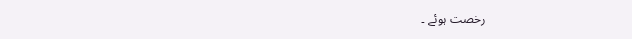رخصت ہوئے ۔